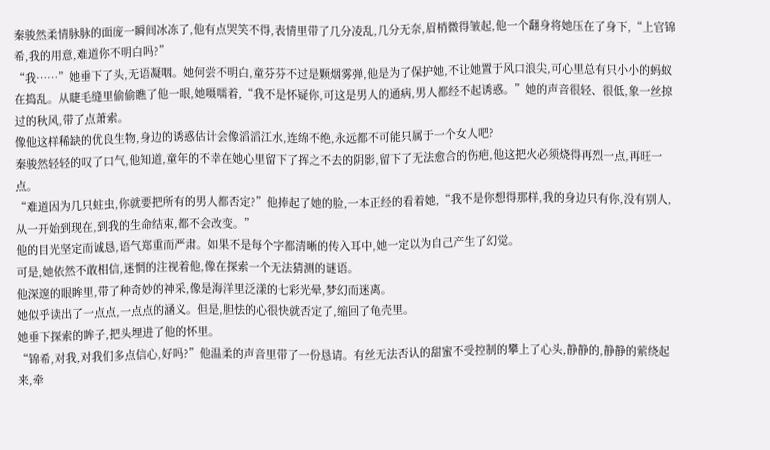秦骏然柔情脉脉的面庞一瞬间冰冻了,他有点哭笑不得,表情里带了几分凌乱,几分无奈,眉梢微得皱起,他一个翻身将她压在了身下,“上官锦希,我的用意,难道你不明白吗?”
“我……”她垂下了头,无语凝咽。她何尝不明白,童芬芬不过是颗烟雾弹,他是为了保护她,不让她置于风口浪尖,可心里总有只小小的蚂蚁在捣乱。从睫毛缝里偷偷瞧了他一眼,她嗫嚅着,“我不是怀疑你,可这是男人的通病,男人都经不起诱惑。”她的声音很轻、很低,象一丝掠过的秋风,带了点萧索。
像他这样稀缺的优良生物,身边的诱惑估计会像滔滔江水,连绵不绝,永远都不可能只属于一个女人吧?
秦骏然轻轻的叹了口气,他知道,童年的不幸在她心里留下了挥之不去的阴影,留下了无法愈合的伤疤,他这把火必须烧得再烈一点,再旺一点。
“难道因为几只蛀虫,你就要把所有的男人都否定?”他捧起了她的脸,一本正经的看着她,“我不是你想得那样,我的身边只有你,没有别人,从一开始到现在,到我的生命结束,都不会改变。”
他的目光坚定而诚恳,语气郑重而严肃。如果不是每个字都清晰的传入耳中,她一定以为自己产生了幻觉。
可是,她依然不敢相信,迷惘的注视着他,像在探索一个无法猜测的谜语。
他深邃的眼眸里,带了种奇妙的神采,像是海洋里泛漾的七彩光晕,梦幻而迷离。
她似乎读出了一点点,一点点的涵义。但是,胆怯的心很快就否定了,缩回了龟壳里。
她垂下探索的眸子,把头埋进了他的怀里。
“锦希,对我,对我们多点信心,好吗?”他温柔的声音里带了一份恳请。有丝无法否认的甜蜜不受控制的攀上了心头,静静的,静静的萦绕起来,牵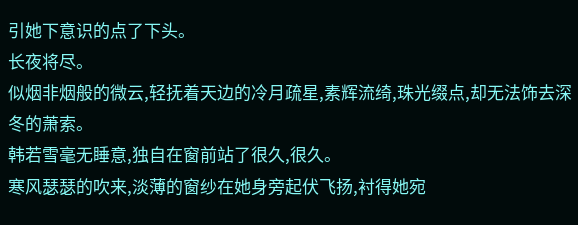引她下意识的点了下头。
长夜将尽。
似烟非烟般的微云,轻抚着天边的冷月疏星,素辉流绮,珠光缀点,却无法饰去深冬的萧索。
韩若雪毫无睡意,独自在窗前站了很久,很久。
寒风瑟瑟的吹来,淡薄的窗纱在她身旁起伏飞扬,衬得她宛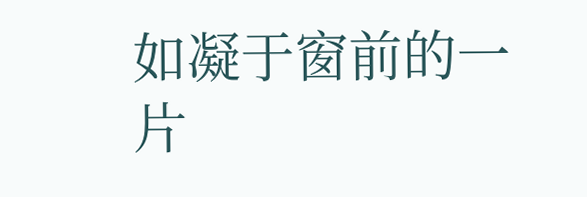如凝于窗前的一片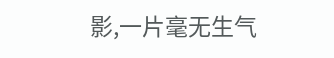影,一片毫无生气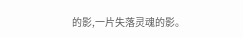的影,一片失落灵魂的影。